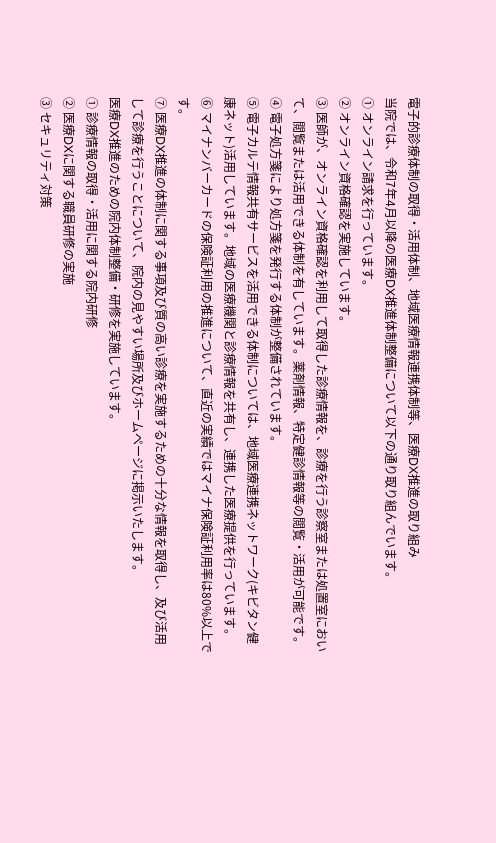電子的診療体制の取得・活用体制、地域医療情報連携体制等、医療DX推進の取り組み
当院では、令和7年4月以降の医療DX推進体制整備について以下の通り取り組んでいます。
① オンライン請求を行っています。
② オンライン資格確認を実施しています。
➂ 医師が、オンライン資格確認を利用して取得した診療情報を、診療を行う診察室または処置室において、閲覧または活用できる体制を有しています。薬剤情報、特定健診情報等の閲覧・活用が可能です。
④ 電子処方箋により処方箋を発行する体制が整備されています。
⑤ 電子カルテ情報共有サービスを活用できる体制については、地域医療連携ネットワーク(キビタン健康ネット)活用しています。地域の医療機関と診療情報を共有し、連携した医療提供を行っています。
⑥ マイナンバーカードの保険証利用の推進について、直近の実績ではマイナ保険証利用率は80%以上です。
⑦ 医療DX推進の体制に関する事項及び質の高い診療を実施するための十分な情報を取得し、及び活用して診療を行うことについて、院内の見やすい場所及びホームページに掲示いたします。
医療DX推進のための院内体制整備・研修を実施しています。
① 診療情報の取得・活用に関する院内研修
② 医療DXに関する職員研修の実施
③ セキュリティ対策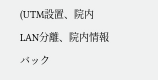(UTM設置、院内LAN分離、院内情報バック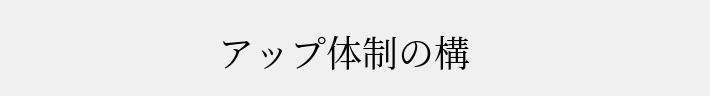アップ体制の構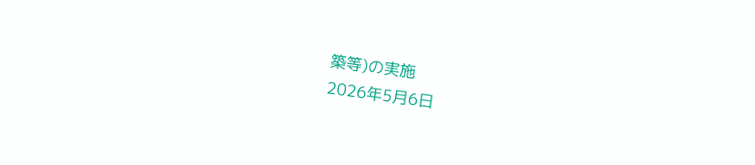築等)の実施
2026年5月6日